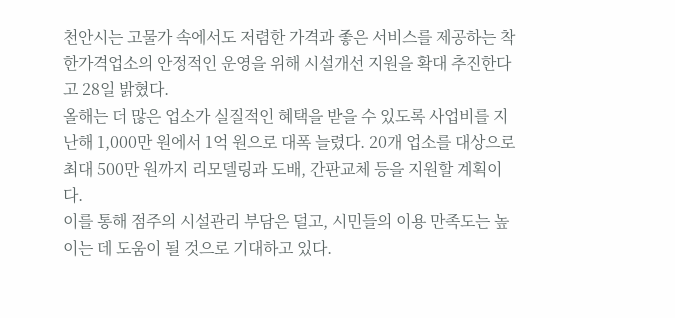천안시는 고물가 속에서도 저렴한 가격과 좋은 서비스를 제공하는 착한가격업소의 안정적인 운영을 위해 시설개선 지원을 확대 추진한다고 28일 밝혔다.
올해는 더 많은 업소가 실질적인 혜택을 받을 수 있도록 사업비를 지난해 1,000만 원에서 1억 원으로 대폭 늘렸다. 20개 업소를 대상으로 최대 500만 원까지 리모델링과 도배, 간판교체 등을 지원할 계획이다.
이를 통해 점주의 시설관리 부담은 덜고, 시민들의 이용 만족도는 높이는 데 도움이 될 것으로 기대하고 있다.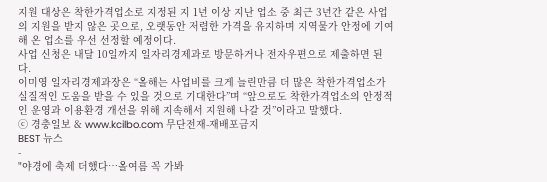지원 대상은 착한가격업소로 지정된 지 1년 이상 지난 업소 중 최근 3년간 같은 사업의 지원을 받지 않은 곳으로, 오랫동안 저렴한 가격을 유지하며 지역물가 안정에 기여해 온 업소를 우선 선정할 예정이다.
사업 신청은 내달 10일까지 일자리경제과로 방문하거나 전자우편으로 제출하면 된다.
이미영 일자리경제과장은 “올해는 사업비를 크게 늘린만큼 더 많은 착한가격업소가 실질적인 도움을 받을 수 있을 것으로 기대한다”며 “앞으로도 착한가격업소의 안정적인 운영과 이용환경 개선을 위해 지속해서 지원해 나갈 것”이라고 말했다.
ⓒ 경충일보 & www.kcilbo.com 무단전재-재배포금지
BEST 뉴스
-
"야경에 축제 더했다…올여름 꼭 가봐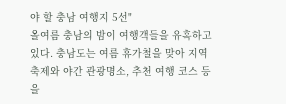야 할 충남 여행지 5선"
올여름 충남의 밤이 여행객들을 유혹하고 있다. 충남도는 여름 휴가철을 맞아 지역 축제와 야간 관광명소, 추천 여행 코스 등을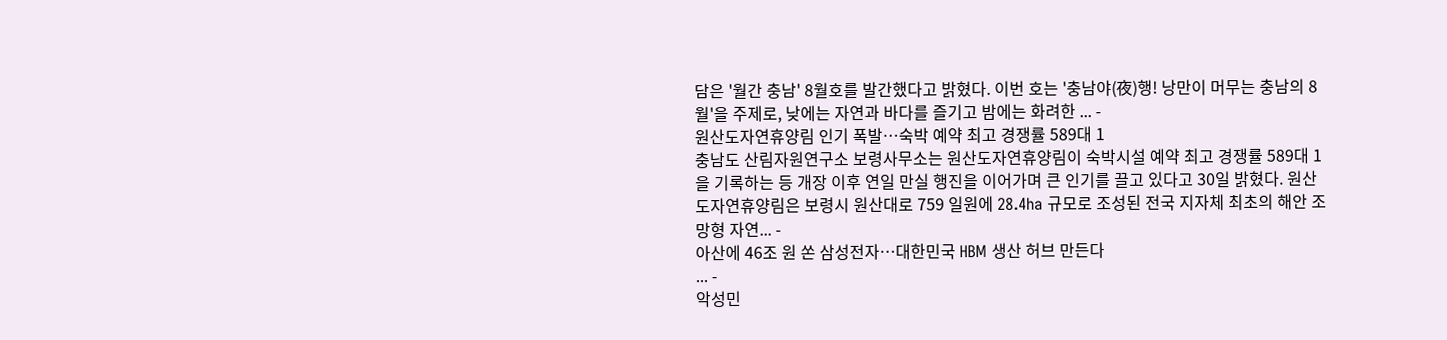담은 '월간 충남' 8월호를 발간했다고 밝혔다. 이번 호는 '충남야(夜)행! 낭만이 머무는 충남의 8월'을 주제로, 낮에는 자연과 바다를 즐기고 밤에는 화려한 ... -
원산도자연휴양림 인기 폭발…숙박 예약 최고 경쟁률 589대 1
충남도 산림자원연구소 보령사무소는 원산도자연휴양림이 숙박시설 예약 최고 경쟁률 589대 1을 기록하는 등 개장 이후 연일 만실 행진을 이어가며 큰 인기를 끌고 있다고 30일 밝혔다. 원산도자연휴양림은 보령시 원산대로 759 일원에 28.4ha 규모로 조성된 전국 지자체 최초의 해안 조망형 자연... -
아산에 46조 원 쏜 삼성전자…대한민국 HBM 생산 허브 만든다
... -
악성민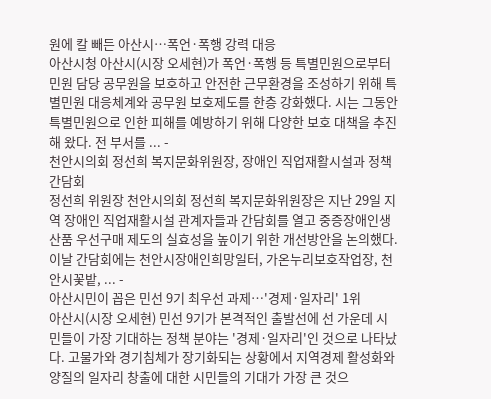원에 칼 빼든 아산시…폭언·폭행 강력 대응
아산시청 아산시(시장 오세현)가 폭언·폭행 등 특별민원으로부터 민원 담당 공무원을 보호하고 안전한 근무환경을 조성하기 위해 특별민원 대응체계와 공무원 보호제도를 한층 강화했다. 시는 그동안 특별민원으로 인한 피해를 예방하기 위해 다양한 보호 대책을 추진해 왔다. 전 부서를 ... -
천안시의회 정선희 복지문화위원장, 장애인 직업재활시설과 정책 간담회
정선희 위원장 천안시의회 정선희 복지문화위원장은 지난 29일 지역 장애인 직업재활시설 관계자들과 간담회를 열고 중증장애인생산품 우선구매 제도의 실효성을 높이기 위한 개선방안을 논의했다. 이날 간담회에는 천안시장애인희망일터, 가온누리보호작업장, 천안시꽃밭, ... -
아산시민이 꼽은 민선 9기 최우선 과제…'경제·일자리' 1위
아산시(시장 오세현) 민선 9기가 본격적인 출발선에 선 가운데 시민들이 가장 기대하는 정책 분야는 '경제·일자리'인 것으로 나타났다. 고물가와 경기침체가 장기화되는 상황에서 지역경제 활성화와 양질의 일자리 창출에 대한 시민들의 기대가 가장 큰 것으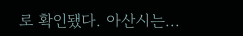로 확인됐다. 아산시는...